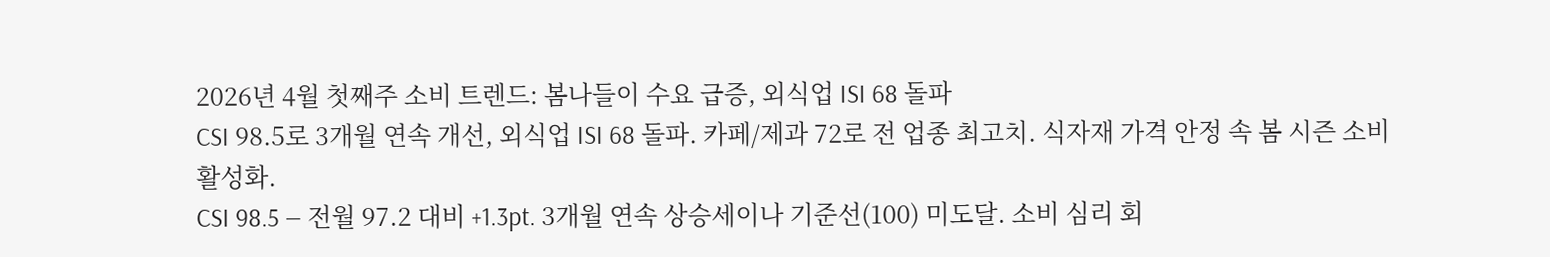2026년 4월 첫째주 소비 트렌드: 봄나들이 수요 급증, 외식업 ISI 68 돌파
CSI 98.5로 3개월 연속 개선, 외식업 ISI 68 돌파. 카페/제과 72로 전 업종 최고치. 식자재 가격 안정 속 봄 시즌 소비 활성화.
CSI 98.5 — 전월 97.2 대비 +1.3pt. 3개월 연속 상승세이나 기준선(100) 미도달. 소비 심리 회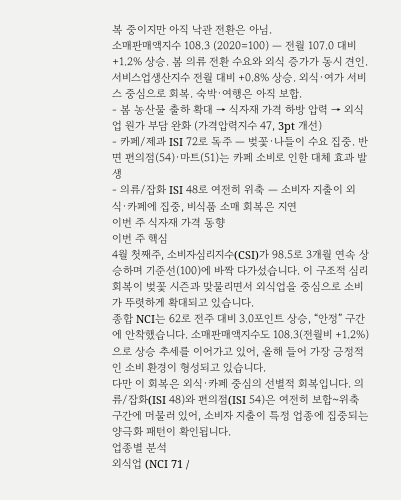복 중이지만 아직 낙관 전환은 아님.
소매판매액지수 108.3 (2020=100) — 전월 107.0 대비 +1.2% 상승. 봄 의류 전환 수요와 외식 증가가 동시 견인.
서비스업생산지수 전월 대비 +0.8% 상승. 외식·여가 서비스 중심으로 회복. 숙박·여행은 아직 보합.
- 봄 농산물 출하 확대 → 식자재 가격 하방 압력 → 외식업 원가 부담 완화 (가격압력지수 47, 3pt 개선)
- 카페/제과 ISI 72로 독주 — 벚꽃·나들이 수요 집중. 반면 편의점(54)·마트(51)는 카페 소비로 인한 대체 효과 발생
- 의류/잡화 ISI 48로 여전히 위축 — 소비자 지출이 외식·카페에 집중, 비식품 소매 회복은 지연
이번 주 식자재 가격 동향
이번 주 핵심
4월 첫째주, 소비자심리지수(CSI)가 98.5로 3개월 연속 상승하며 기준선(100)에 바짝 다가섰습니다. 이 구조적 심리 회복이 벚꽃 시즌과 맞물리면서 외식업을 중심으로 소비가 뚜렷하게 확대되고 있습니다.
종합 NCI는 62로 전주 대비 3.0포인트 상승, “안정” 구간에 안착했습니다. 소매판매액지수도 108.3(전월비 +1.2%)으로 상승 추세를 이어가고 있어, 올해 들어 가장 긍정적인 소비 환경이 형성되고 있습니다.
다만 이 회복은 외식·카페 중심의 선별적 회복입니다. 의류/잡화(ISI 48)와 편의점(ISI 54)은 여전히 보합~위축 구간에 머물러 있어, 소비자 지출이 특정 업종에 집중되는 양극화 패턴이 확인됩니다.
업종별 분석
외식업 (NCI 71 /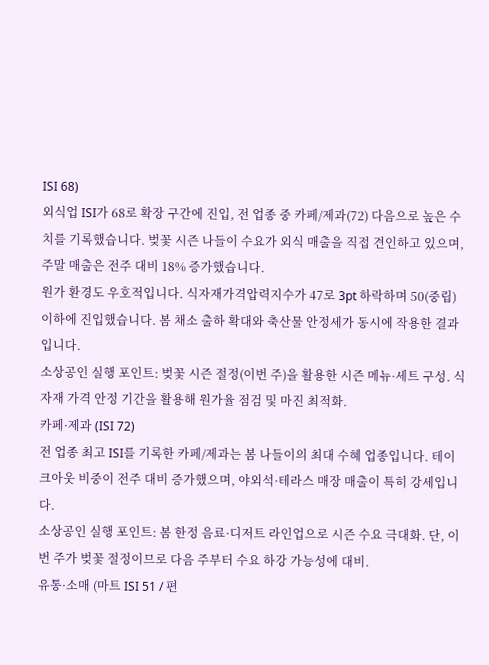ISI 68)
외식업 ISI가 68로 확장 구간에 진입, 전 업종 중 카페/제과(72) 다음으로 높은 수치를 기록했습니다. 벚꽃 시즌 나들이 수요가 외식 매출을 직접 견인하고 있으며, 주말 매출은 전주 대비 18% 증가했습니다.
원가 환경도 우호적입니다. 식자재가격압력지수가 47로 3pt 하락하며 50(중립) 이하에 진입했습니다. 봄 채소 출하 확대와 축산물 안정세가 동시에 작용한 결과입니다.
소상공인 실행 포인트: 벚꽃 시즌 절정(이번 주)을 활용한 시즌 메뉴·세트 구성. 식자재 가격 안정 기간을 활용해 원가율 점검 및 마진 최적화.
카페·제과 (ISI 72)
전 업종 최고 ISI를 기록한 카페/제과는 봄 나들이의 최대 수혜 업종입니다. 테이크아웃 비중이 전주 대비 증가했으며, 야외석·테라스 매장 매출이 특히 강세입니다.
소상공인 실행 포인트: 봄 한정 음료·디저트 라인업으로 시즌 수요 극대화. 단, 이번 주가 벚꽃 절정이므로 다음 주부터 수요 하강 가능성에 대비.
유통·소매 (마트 ISI 51 / 편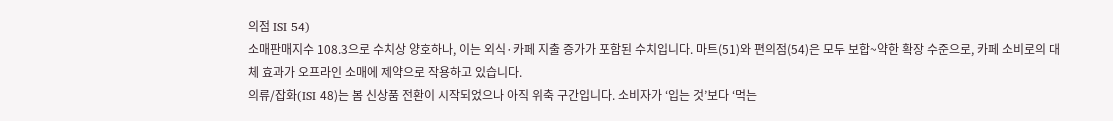의점 ISI 54)
소매판매지수 108.3으로 수치상 양호하나, 이는 외식·카페 지출 증가가 포함된 수치입니다. 마트(51)와 편의점(54)은 모두 보합~약한 확장 수준으로, 카페 소비로의 대체 효과가 오프라인 소매에 제약으로 작용하고 있습니다.
의류/잡화(ISI 48)는 봄 신상품 전환이 시작되었으나 아직 위축 구간입니다. 소비자가 ‘입는 것’보다 ‘먹는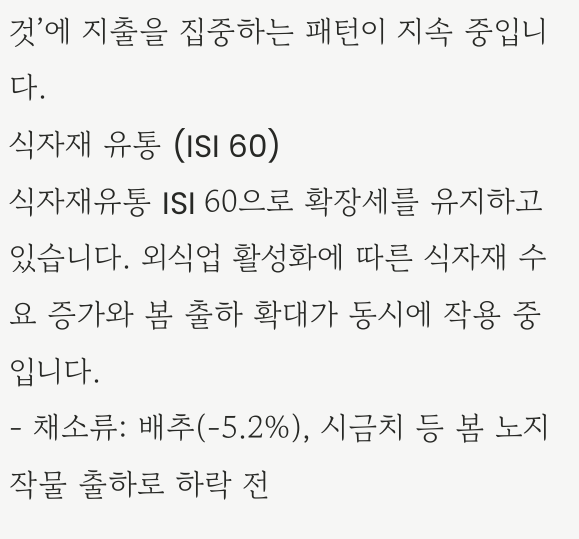것’에 지출을 집중하는 패턴이 지속 중입니다.
식자재 유통 (ISI 60)
식자재유통 ISI 60으로 확장세를 유지하고 있습니다. 외식업 활성화에 따른 식자재 수요 증가와 봄 출하 확대가 동시에 작용 중입니다.
- 채소류: 배추(-5.2%), 시금치 등 봄 노지작물 출하로 하락 전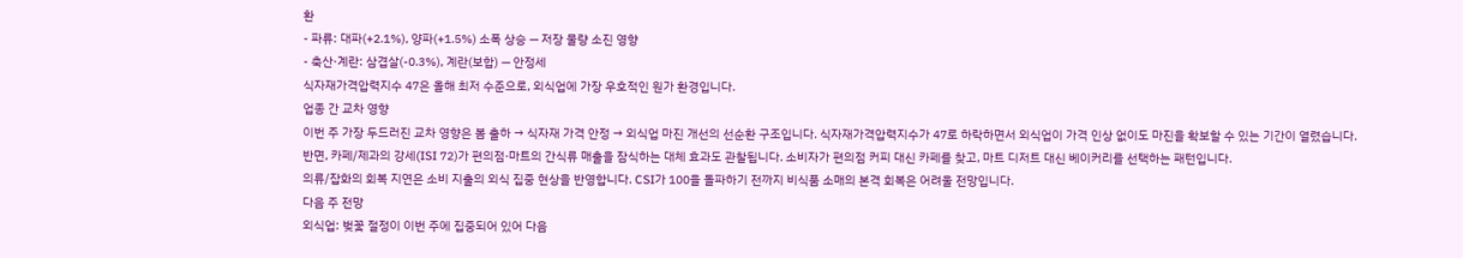환
- 파류: 대파(+2.1%), 양파(+1.5%) 소폭 상승 — 저장 물량 소진 영향
- 축산·계란: 삼겹살(-0.3%), 계란(보합) — 안정세
식자재가격압력지수 47은 올해 최저 수준으로, 외식업에 가장 우호적인 원가 환경입니다.
업종 간 교차 영향
이번 주 가장 두드러진 교차 영향은 봄 출하 → 식자재 가격 안정 → 외식업 마진 개선의 선순환 구조입니다. 식자재가격압력지수가 47로 하락하면서 외식업이 가격 인상 없이도 마진을 확보할 수 있는 기간이 열렸습니다.
반면, 카페/제과의 강세(ISI 72)가 편의점·마트의 간식류 매출을 잠식하는 대체 효과도 관찰됩니다. 소비자가 편의점 커피 대신 카페를 찾고, 마트 디저트 대신 베이커리를 선택하는 패턴입니다.
의류/잡화의 회복 지연은 소비 지출의 외식 집중 현상을 반영합니다. CSI가 100을 돌파하기 전까지 비식품 소매의 본격 회복은 어려울 전망입니다.
다음 주 전망
외식업: 벚꽃 절정이 이번 주에 집중되어 있어 다음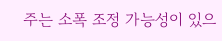주는 소폭 조정 가능성이 있으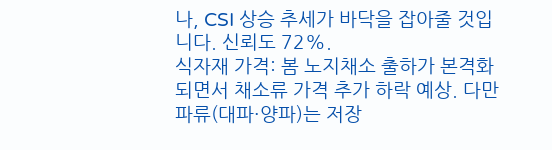나, CSI 상승 추세가 바닥을 잡아줄 것입니다. 신뢰도 72%.
식자재 가격: 봄 노지채소 출하가 본격화되면서 채소류 가격 추가 하락 예상. 다만 파류(대파·양파)는 저장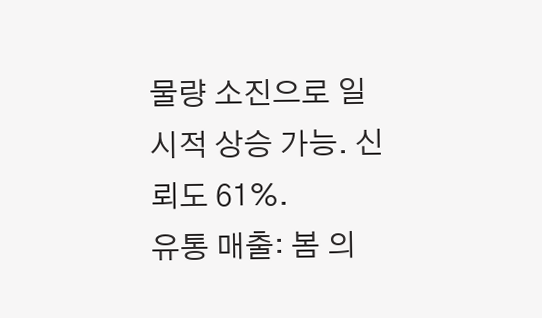물량 소진으로 일시적 상승 가능. 신뢰도 61%.
유통 매출: 봄 의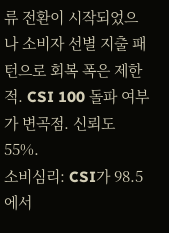류 전환이 시작되었으나 소비자 선별 지출 패턴으로 회복 폭은 제한적. CSI 100 돌파 여부가 변곡점. 신뢰도 55%.
소비심리: CSI가 98.5에서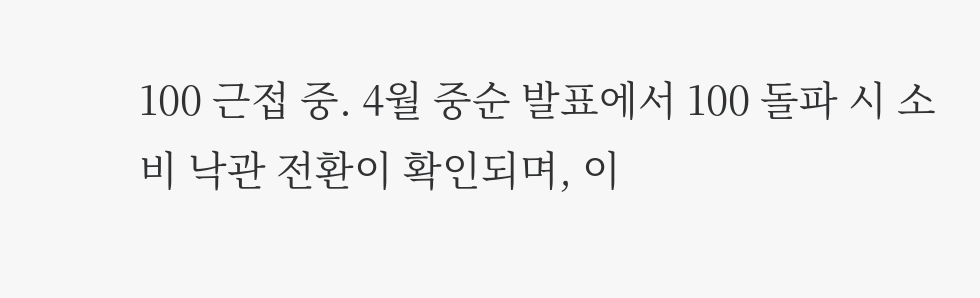100 근접 중. 4월 중순 발표에서 100 돌파 시 소비 낙관 전환이 확인되며, 이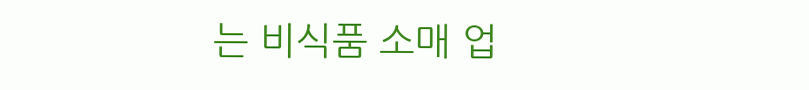는 비식품 소매 업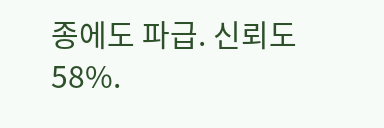종에도 파급. 신뢰도 58%.